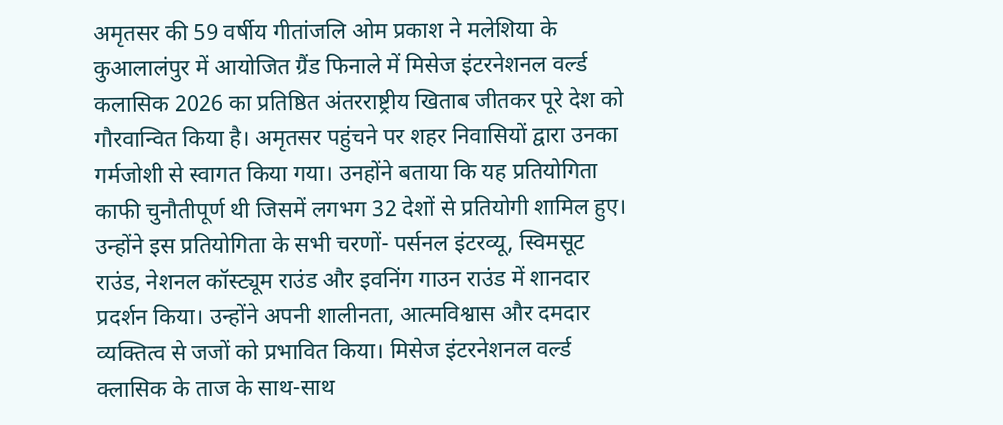अमृतसर की 59 वर्षीय गीतांजलि ओम प्रकाश ने मलेशिया के कुआलालंपुर में आयोजित ग्रैंड फिनाले में मिसेज इंटरनेशनल वर्ल्ड कलासिक 2026 का प्रतिष्ठित अंतरराष्ट्रीय खिताब जीतकर पूरे देश को गौरवान्वित किया है। अमृतसर पहुंचने पर शहर निवासियों द्वारा उनका गर्मजोशी से स्वागत किया गया। उनहोंने बताया कि यह प्रतियोगिता काफी चुनौतीपूर्ण थी जिसमें लगभग 32 देशों से प्रतियोगी शामिल हुए।
उन्होंने इस प्रतियोगिता के सभी चरणों- पर्सनल इंटरव्यू, स्विमसूट राउंड, नेशनल कॉस्ट्यूम राउंड और इवनिंग गाउन राउंड में शानदार प्रदर्शन किया। उन्होंने अपनी शालीनता, आत्मविश्वास और दमदार व्यक्तित्व से जजों को प्रभावित किया। मिसेज इंटरनेशनल वर्ल्ड क्लासिक के ताज के साथ-साथ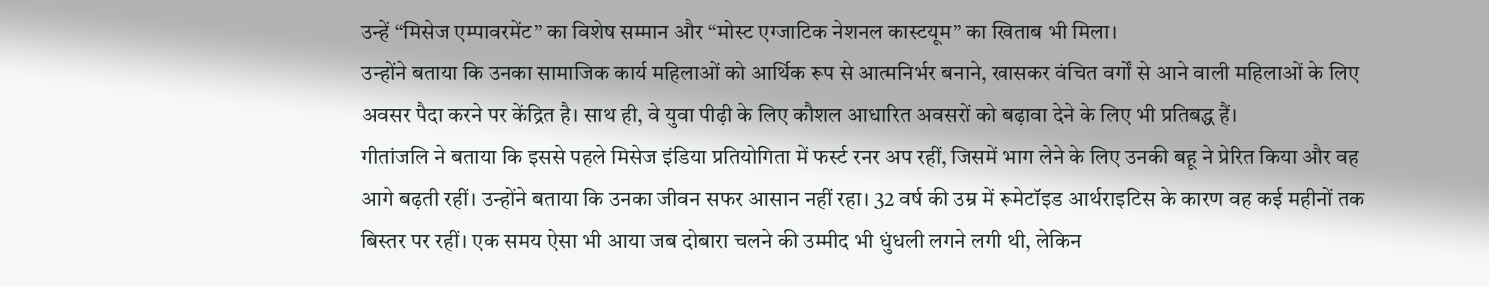उन्हें “मिसेज एम्पावरमेंट” का विशेष सम्मान और “मोस्ट एग्जाटिक नेशनल कास्टयूम” का खिताब भी मिला।
उन्होंने बताया कि उनका सामाजिक कार्य महिलाओं को आर्थिक रूप से आत्मनिर्भर बनाने, खासकर वंचित वर्गों से आने वाली महिलाओं के लिए अवसर पैदा करने पर केंद्रित है। साथ ही, वे युवा पीढ़ी के लिए कौशल आधारित अवसरों को बढ़ावा देने के लिए भी प्रतिबद्ध हैं।
गीतांजलि ने बताया कि इससे पहले मिसेज इंडिया प्रतियोगिता में फर्स्ट रनर अप रहीं, जिसमें भाग लेने के लिए उनकी बहू ने प्रेरित किया और वह आगे बढ़ती रहीं। उन्होंने बताया कि उनका जीवन सफर आसान नहीं रहा। 32 वर्ष की उम्र में रूमेटॉइड आर्थराइटिस के कारण वह कई महीनों तक बिस्तर पर रहीं। एक समय ऐसा भी आया जब दोबारा चलने की उम्मीद भी धुंधली लगने लगी थी, लेकिन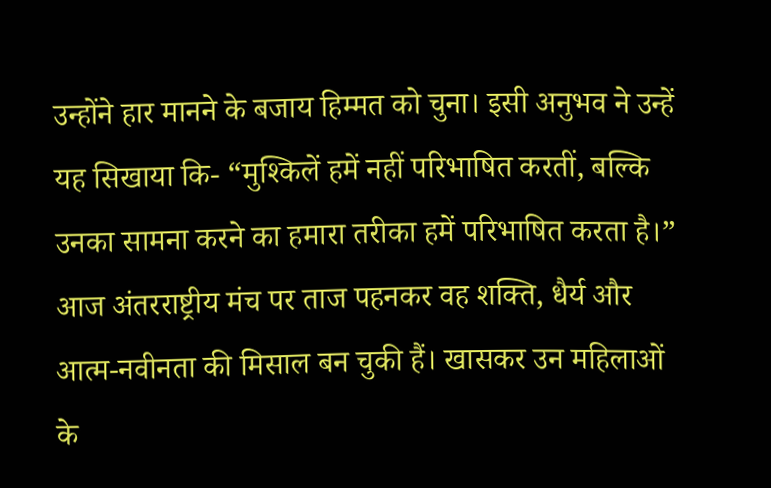उन्होंने हार मानने के बजाय हिम्मत को चुना। इसी अनुभव ने उन्हें यह सिखाया कि- “मुश्किलें हमें नहीं परिभाषित करतीं, बल्कि उनका सामना करने का हमारा तरीका हमें परिभाषित करता है।”
आज अंतरराष्ट्रीय मंच पर ताज पहनकर वह शक्ति, धैर्य और आत्म-नवीनता की मिसाल बन चुकी हैं। खासकर उन महिलाओं के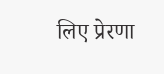लिए प्रेरणा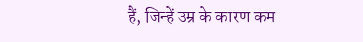हैं, जिन्हें उम्र के कारण कम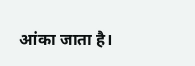आंका जाता है।